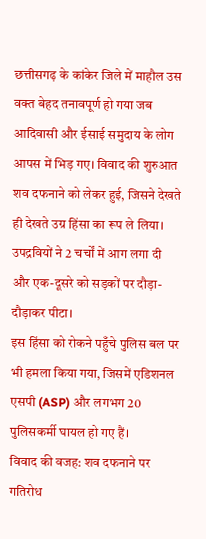छत्तीसगढ़ के कांकेर जिले में माहौल उस वक्त बेहद तनावपूर्ण हो गया जब आदिवासी और ईसाई समुदाय के लोग आपस में भिड़ गए। विवाद की शुरुआत शव दफनाने को लेकर हुई, जिसने देखते ही देखते उग्र हिंसा का रूप ले लिया। उपद्रवियों ने 2 चर्चों में आग लगा दी और एक-दूसरे को सड़कों पर दौड़ा-दौड़ाकर पीटा।
इस हिंसा को रोकने पहुँचे पुलिस बल पर भी हमला किया गया, जिसमें एडिशनल एसपी (ASP) और लगभग 20 पुलिसकर्मी घायल हो गए हैं।
विवाद की वजह: शव दफनाने पर गतिरोध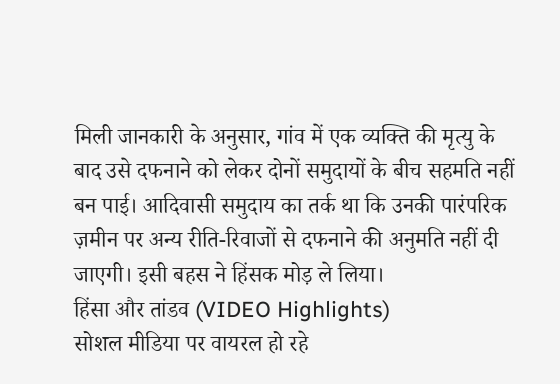मिली जानकारी के अनुसार, गांव में एक व्यक्ति की मृत्यु के बाद उसे दफनाने को लेकर दोनों समुदायों के बीच सहमति नहीं बन पाई। आदिवासी समुदाय का तर्क था कि उनकी पारंपरिक ज़मीन पर अन्य रीति-रिवाजों से दफनाने की अनुमति नहीं दी जाएगी। इसी बहस ने हिंसक मोड़ ले लिया।
हिंसा और तांडव (VIDEO Highlights)
सोशल मीडिया पर वायरल हो रहे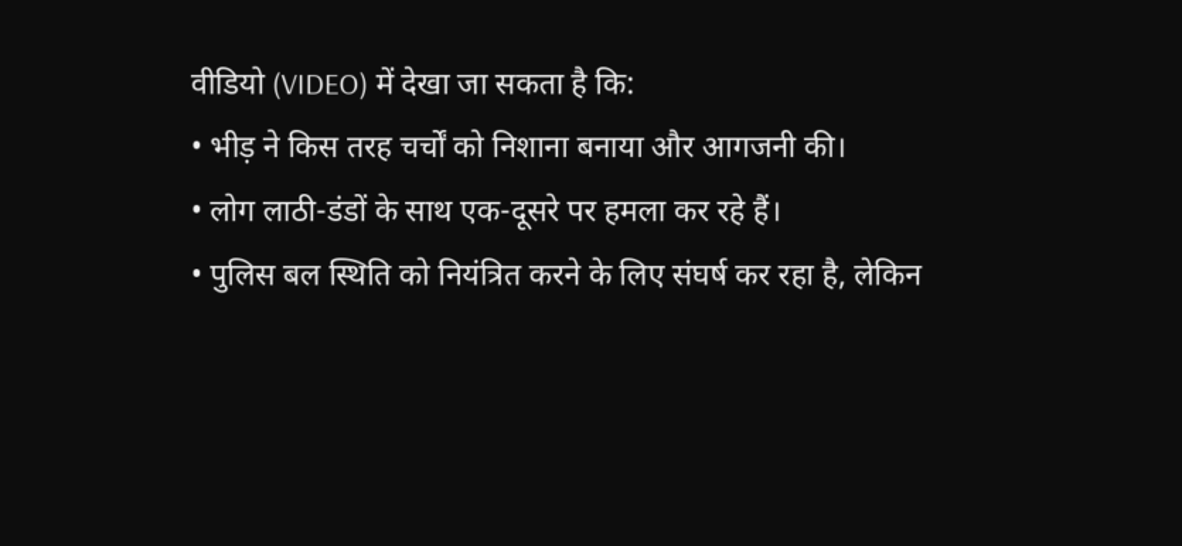वीडियो (VIDEO) में देखा जा सकता है कि:
• भीड़ ने किस तरह चर्चों को निशाना बनाया और आगजनी की।
• लोग लाठी-डंडों के साथ एक-दूसरे पर हमला कर रहे हैं।
• पुलिस बल स्थिति को नियंत्रित करने के लिए संघर्ष कर रहा है, लेकिन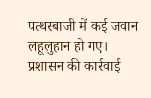पत्थरबाजी में कई जवान लहूलुहान हो गए।
प्रशासन की कार्रवाई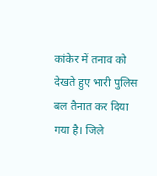कांकेर में तनाव को देखते हुए भारी पुलिस बल तैनात कर दिया गया है। जिले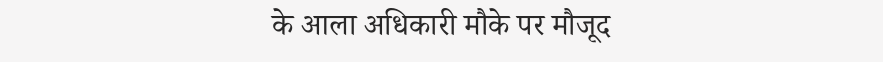के आला अधिकारी मौके पर मौजूद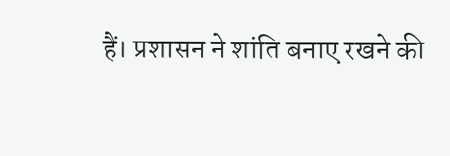हैं। प्रशासन ने शांति बनाए रखने की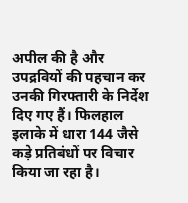अपील की है और उपद्रवियों की पहचान कर उनकी गिरफ्तारी के निर्देश दिए गए हैं। फिलहाल इलाके में धारा 144 जैसे कड़े प्रतिबंधों पर विचार किया जा रहा है।